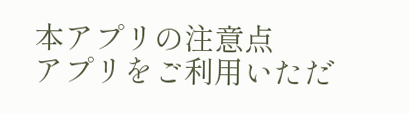本アプリの注意点
アプリをご利用いただ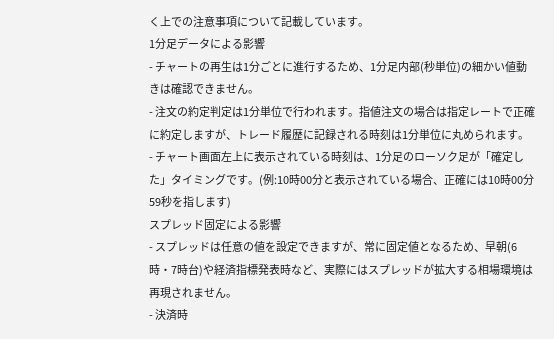く上での注意事項について記載しています。
1分足データによる影響
- チャートの再生は1分ごとに進行するため、1分足内部(秒単位)の細かい値動きは確認できません。
- 注文の約定判定は1分単位で行われます。指値注文の場合は指定レートで正確に約定しますが、トレード履歴に記録される時刻は1分単位に丸められます。
- チャート画面左上に表示されている時刻は、1分足のローソク足が「確定した」タイミングです。(例:10時00分と表示されている場合、正確には10時00分59秒を指します)
スプレッド固定による影響
- スプレッドは任意の値を設定できますが、常に固定値となるため、早朝(6時・7時台)や経済指標発表時など、実際にはスプレッドが拡大する相場環境は再現されません。
- 決済時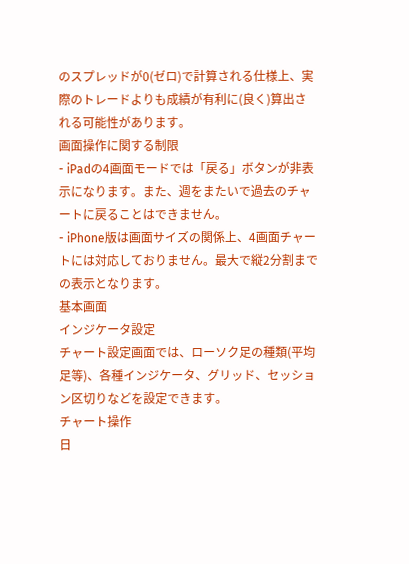のスプレッドが0(ゼロ)で計算される仕様上、実際のトレードよりも成績が有利に(良く)算出される可能性があります。
画面操作に関する制限
- iPadの4画面モードでは「戻る」ボタンが非表示になります。また、週をまたいで過去のチャートに戻ることはできません。
- iPhone版は画面サイズの関係上、4画面チャートには対応しておりません。最大で縦2分割までの表示となります。
基本画面
インジケータ設定
チャート設定画面では、ローソク足の種類(平均足等)、各種インジケータ、グリッド、セッション区切りなどを設定できます。
チャート操作
日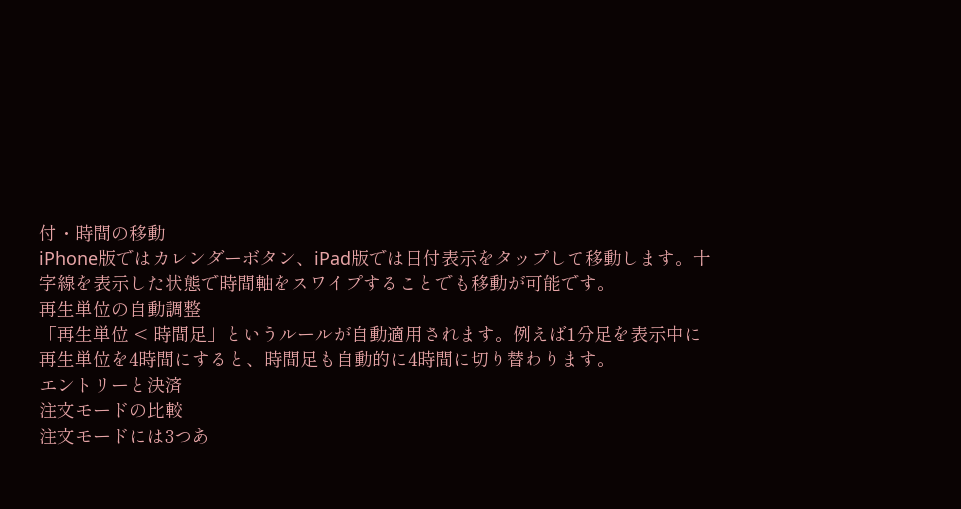付・時間の移動
iPhone版ではカレンダーボタン、iPad版では日付表示をタップして移動します。十字線を表示した状態で時間軸をスワイプすることでも移動が可能です。
再生単位の自動調整
「再生単位 < 時間足」というルールが自動適用されます。例えば1分足を表示中に再生単位を4時間にすると、時間足も自動的に4時間に切り替わります。
エントリーと決済
注文モードの比較
注文モードには3つあ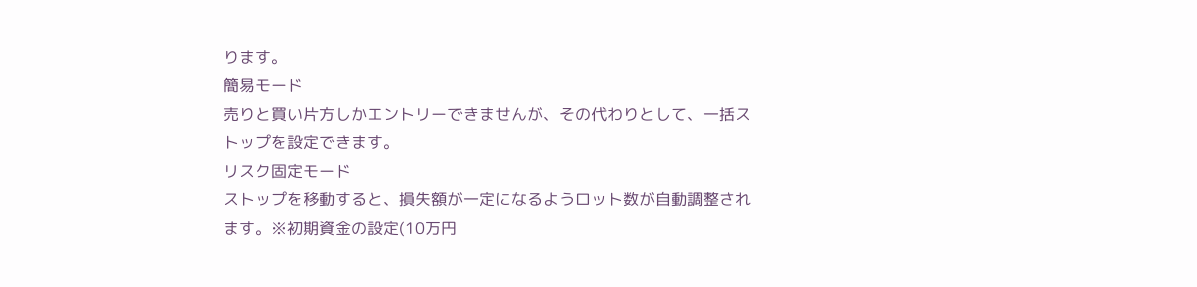ります。
簡易モード
売りと買い片方しかエントリーできませんが、その代わりとして、一括ストップを設定できます。
リスク固定モード
ストップを移動すると、損失額が一定になるようロット数が自動調整されます。※初期資金の設定(10万円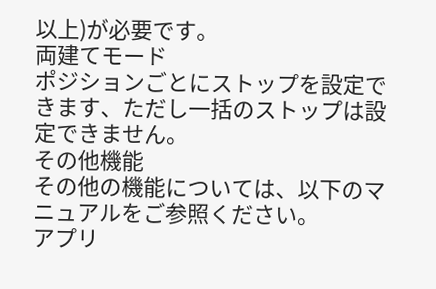以上)が必要です。
両建てモード
ポジションごとにストップを設定できます、ただし一括のストップは設定できません。
その他機能
その他の機能については、以下のマニュアルをご参照ください。
アプリ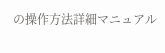の操作方法詳細マニュアル